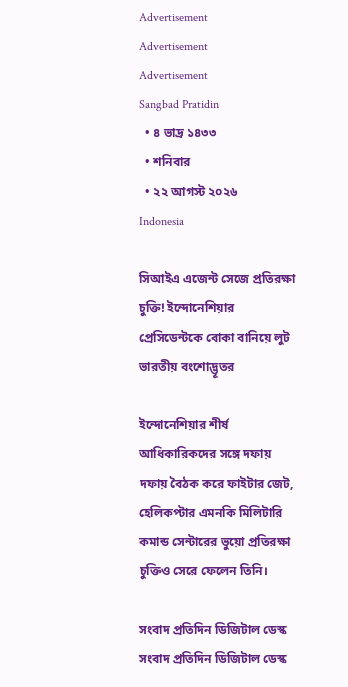Advertisement
Advertisement
Advertisement
Sangbad Pratidin
  • ৪ ভাদ্র ১৪৩৩
  • শনিবার
  • ২২ আগস্ট ২০২৬
Indonesia

সিআইএ এজেন্ট সেজে প্রতিরক্ষা চুক্তি! ইন্দোনেশিয়ার প্রেসিডেন্টকে বোকা বানিয়ে লুট ভারতীয় বংশোদ্ভূতর

ইন্দোনেশিয়ার শীর্ষ আধিকারিকদের সঙ্গে দফায় দফায় বৈঠক করে ফাইটার জেট, হেলিকপ্টার এমনকি মিলিটারি কমান্ড সেন্টারের ভুয়ো প্রতিরক্ষা চুক্তিও সেরে ফেলেন তিনি।

সংবাদ প্রতিদিন ডিজিটাল ডেস্ক
সংবাদ প্রতিদিন ডিজিটাল ডেস্ক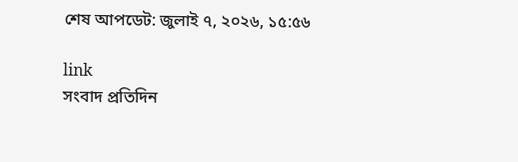শেষ আপডেট: জুলাই ৭, ২০২৬, ১৫:৫৬

link
সংবাদ প্রতিদিন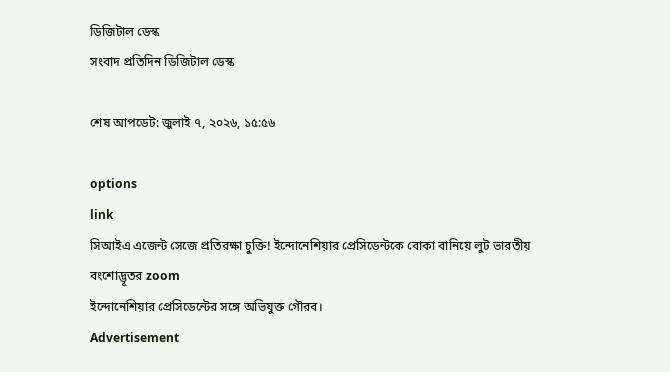ডিজিটাল ডেস্ক
সংবাদ প্রতিদিন ডিজিটাল ডেস্ক

শেষ আপডেট: জুলাই ৭, ২০২৬, ১৫:৫৬

options
link
সিআইএ এজেন্ট সেজে প্রতিরক্ষা চুক্তি! ইন্দোনেশিয়ার প্রেসিডেন্টকে বোকা বানিয়ে লুট ভারতীয় বংশোদ্ভূতর zoom
ইন্দোনেশিয়ার প্রেসিডেন্টের সঙ্গে অভিযুক্ত গৌরব।
Advertisement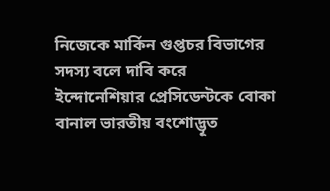নিজেকে মার্কিন গুপ্তচর বিভাগের সদস্য বলে দাবি করে ইন্দোনেশিয়ার প্রেসিডেন্টকে বোকা বানাল ভারতীয় বংশোদ্ভূত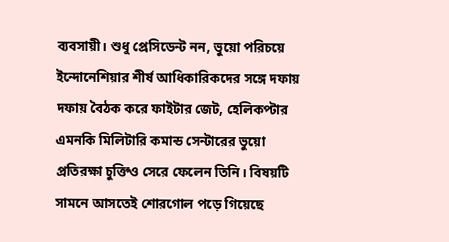ব্যবসায়ী। শুধু প্রেসিডেন্ট নন, ভুয়ো পরিচয়ে ইন্দোনেশিয়ার শীর্ষ আধিকারিকদের সঙ্গে দফায় দফায় বৈঠক করে ফাইটার জেট, হেলিকপ্টার এমনকি মিলিটারি কমান্ড সেন্টারের ভুয়ো প্রতিরক্ষা চুক্তিও সেরে ফেলেন তিনি। বিষয়টি সামনে আসতেই শোরগোল পড়ে গিয়েছে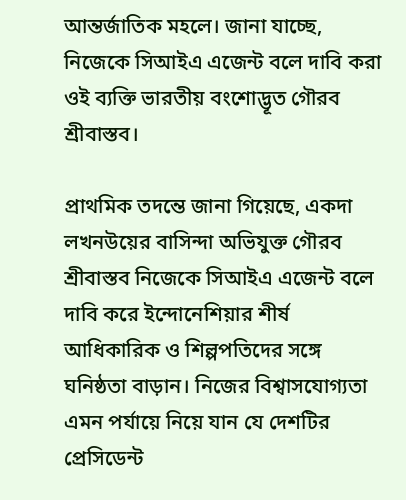আন্তর্জাতিক মহলে। জানা যাচ্ছে, নিজেকে সিআইএ এজেন্ট বলে দাবি করা ওই ব্যক্তি ভারতীয় বংশোদ্ভূত গৌরব শ্রীবাস্তব।

প্রাথমিক তদন্তে জানা গিয়েছে, একদা লখনউয়ের বাসিন্দা অভিযুক্ত গৌরব শ্রীবাস্তব নিজেকে সিআইএ এজেন্ট বলে দাবি করে ইন্দোনেশিয়ার শীর্ষ আধিকারিক ও শিল্পপতিদের সঙ্গে ঘনিষ্ঠতা বাড়ান। নিজের বিশ্বাসযোগ্যতা এমন পর্যায়ে নিয়ে যান যে দেশটির প্রেসিডেন্ট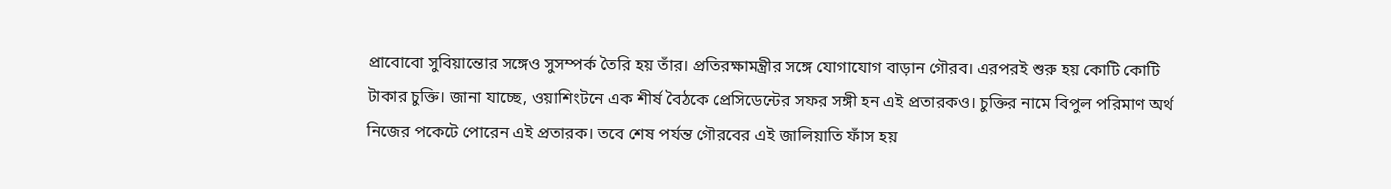প্রাবোবো সুবিয়ান্তোর সঙ্গেও সুসম্পর্ক তৈরি হয় তাঁর। প্রতিরক্ষামন্ত্রীর সঙ্গে যোগাযোগ বাড়ান গৌরব। এরপরই শুরু হয় কোটি কোটি টাকার চুক্তি। জানা যাচ্ছে, ওয়াশিংটনে এক শীর্ষ বৈঠকে প্রেসিডেন্টের সফর সঙ্গী হন এই প্রতারকও। চুক্তির নামে বিপুল পরিমাণ অর্থ নিজের পকেটে পোরেন এই প্রতারক। তবে শেষ পর্যন্ত গৌরবের এই জালিয়াতি ফাঁস হয়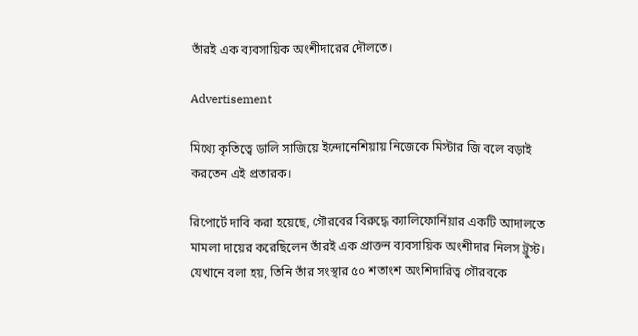তাঁরই এক ব্যবসায়িক অংশীদারের দৌলতে।

Advertisement

মিথ্যে কৃতিত্বে ডালি সাজিয়ে ইন্দোনেশিয়ায় নিজেকে মিস্টার জি বলে বড়াই করতেন এই প্রতারক।

রিপোর্টে দাবি করা হয়েছে, গৌরবের বিরুদ্ধে ক্যালিফোর্নিয়ার একটি আদালতে মামলা দায়ের করেছিলেন তাঁরই এক প্রাক্তন ব্যবসায়িক অংশীদার নিলস ট্রুস্ট। যেখানে বলা হয়, তিনি তাঁর সংস্থার ৫০ শতাংশ অংশিদারিত্ব গৌরবকে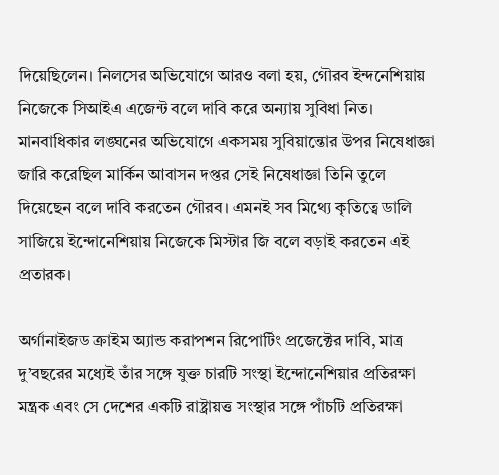দিয়েছিলেন। নিলসের অভিযোগে আরও বলা হয়, গৌরব ইন্দনেশিয়ায় নিজেকে সিআইএ এজেন্ট বলে দাবি করে অন্যায় সুবিধা নিত। মানবাধিকার লঙ্ঘনের অভিযোগে একসময় সুবিয়ান্তোর উপর নিষেধাজ্ঞা জারি করেছিল মার্কিন আবাসন দপ্তর সেই নিষেধাজ্ঞা তিনি তুলে দিয়েছেন বলে দাবি করতেন গৌরব। এমনই সব মিথ্যে কৃতিত্বে ডালি সাজিয়ে ইন্দোনেশিয়ায় নিজেকে মিস্টার জি বলে বড়াই করতেন এই প্রতারক।

অর্গানাইজড ক্রাইম অ্যান্ড করাপশন রিপোর্টিং প্রজেক্টের দাবি, মাত্র দু’বছরের মধ্যেই তাঁর সঙ্গে যুক্ত চারটি সংস্থা ইন্দোনেশিয়ার প্রতিরক্ষা মন্ত্রক এবং সে দেশের একটি রাষ্ট্রায়ত্ত সংস্থার সঙ্গে পাঁচটি প্রতিরক্ষা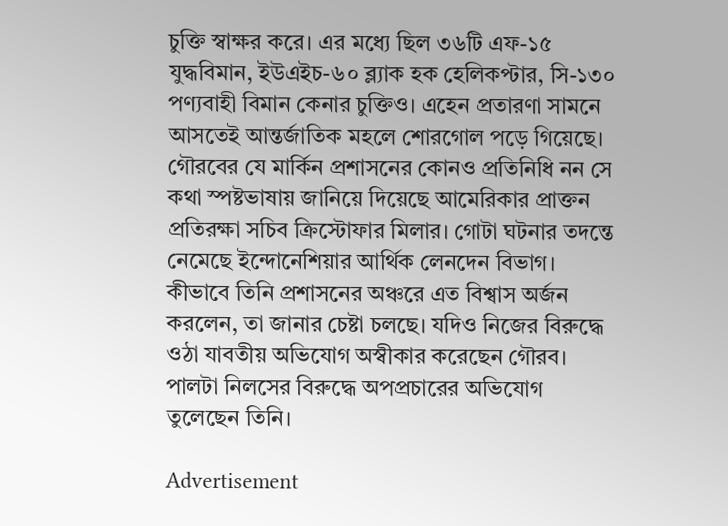চুক্তি স্বাক্ষর করে। এর মধ্যে ছিল ৩৬টি এফ-১৫ যুদ্ধবিমান, ইউএইচ-৬০ ব্ল্যাক হক হেলিকপ্টার, সি-১৩০ পণ্যবাহী বিমান কেনার চুক্তিও। এহেন প্রতারণা সামনে আসতেই আন্তর্জাতিক মহলে শোরগোল পড়ে গিয়েছে। গৌরবের যে মার্কিন প্রশাসনের কোনও প্রতিনিধি নন সে কথা স্পষ্টভাষায় জানিয়ে দিয়েছে আমেরিকার প্রাক্তন প্রতিরক্ষা সচিব ক্রিস্টোফার মিলার। গোটা ঘটনার তদন্তে নেমেছে ইন্দোনেশিয়ার আর্থিক লেনদেন বিভাগ। কীভাবে তিনি প্রশাসনের অঞ্চরে এত বিশ্বাস অর্জন করলেন, তা জানার চেষ্টা চলছে। যদিও নিজের বিরুদ্ধে ওঠা যাবতীয় অভিযোগ অস্বীকার করেছেন গৌরব। পালটা নিলসের বিরুদ্ধে অপপ্রচারের অভিযোগ তুলেছেন তিনি।

Advertisement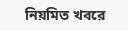নিয়মিত খবরে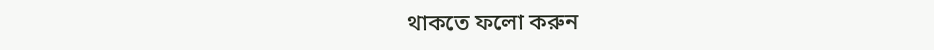থাকতে ফলো করুন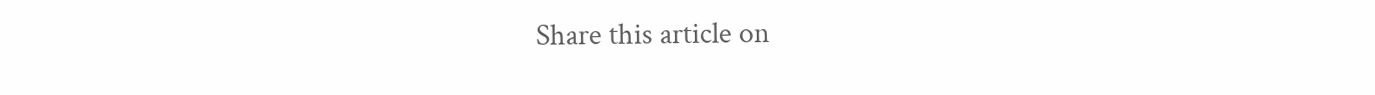Share this article on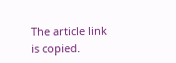The article link is copied.